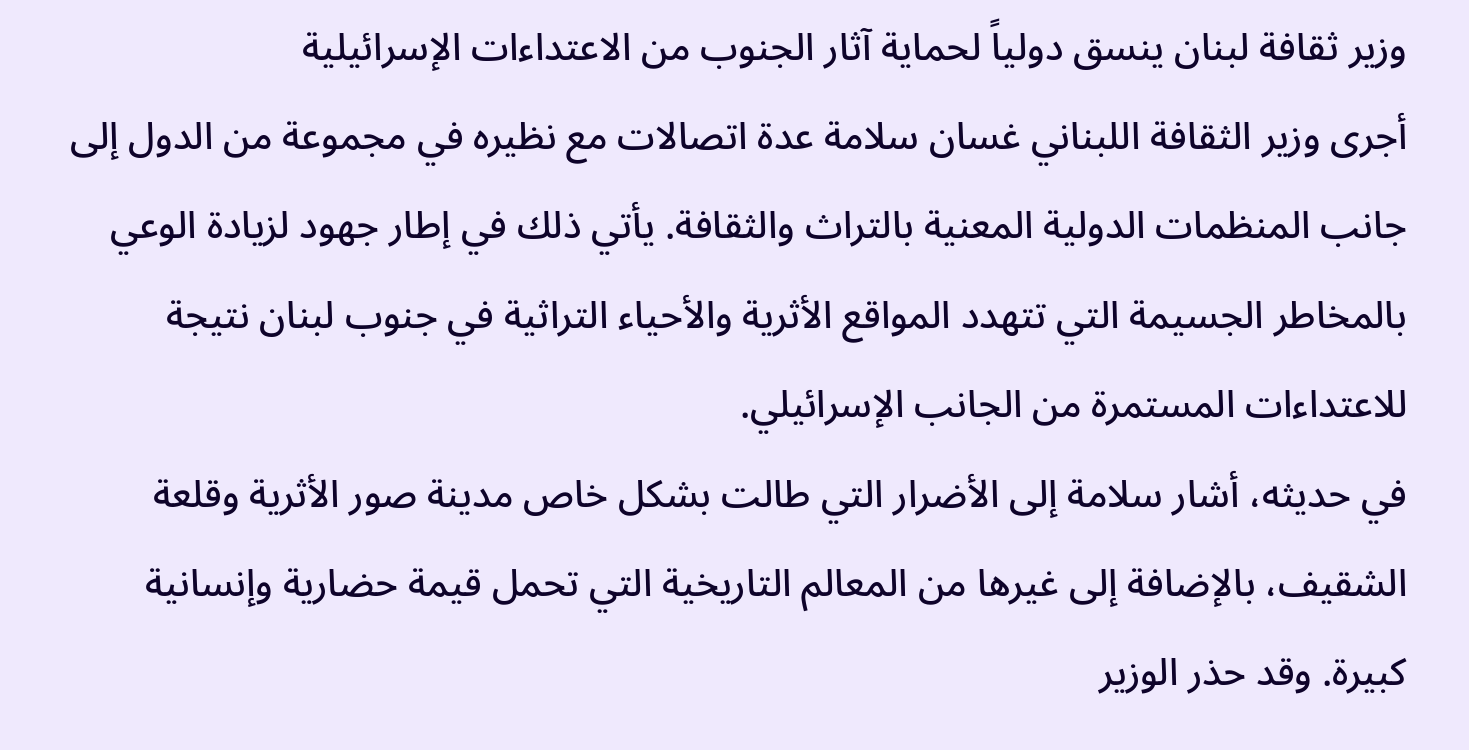وزير ثقافة لبنان ينسق دولياً لحماية آثار الجنوب من الاعتداءات الإسرائيلية
أجرى وزير الثقافة اللبناني غسان سلامة عدة اتصالات مع نظيره في مجموعة من الدول إلى جانب المنظمات الدولية المعنية بالتراث والثقافة. يأتي ذلك في إطار جهود لزيادة الوعي بالمخاطر الجسيمة التي تتهدد المواقع الأثرية والأحياء التراثية في جنوب لبنان نتيجة للاعتداءات المستمرة من الجانب الإسرائيلي.
في حديثه، أشار سلامة إلى الأضرار التي طالت بشكل خاص مدينة صور الأثرية وقلعة الشقيف، بالإضافة إلى غيرها من المعالم التاريخية التي تحمل قيمة حضارية وإنسانية كبيرة. وقد حذر الوزير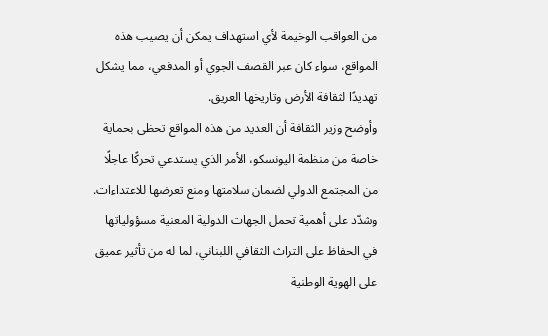من العواقب الوخيمة لأي استهداف يمكن أن يصيب هذه المواقع، سواء كان عبر القصف الجوي أو المدفعي، مما يشكل تهديدًا لثقافة الأرض وتاريخها العريق.
وأوضح وزير الثقافة أن العديد من هذه المواقع تحظى بحماية خاصة من منظمة اليونسكو، الأمر الذي يستدعي تحركًا عاجلًا من المجتمع الدولي لضمان سلامتها ومنع تعرضها للاعتداءات. وشدّد على أهمية تحمل الجهات الدولية المعنية مسؤولياتها في الحفاظ على التراث الثقافي اللبناني، لما له من تأثير عميق على الهوية الوطنية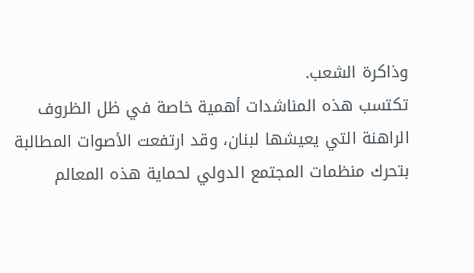وذاكرة الشعب.
تكتسب هذه المناشدات أهمية خاصة في ظل الظروف الراهنة التي يعيشها لبنان، وقد ارتفعت الأصوات المطالبة بتحرك منظمات المجتمع الدولي لحماية هذه المعالم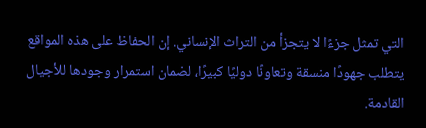التي تمثل جزءًا لا يتجزأ من التراث الإنساني. إن الحفاظ على هذه المواقع يتطلب جهودًا منسقة وتعاونًا دوليًا كبيرًا، لضمان استمرار وجودها للأجيال القادمة.